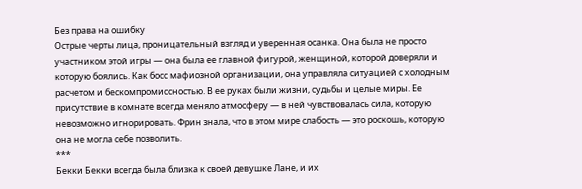Без права на ошибку
Острые черты лица, проницательный взгляд и уверенная осанка. Она была не просто участником этой игры — она была ее главной фигурой, женщиной, которой доверяли и которую боялись. Как босс мафиозной организации, она управляла ситуацией с холодным расчетом и бескомпромиссностью. В ее руках были жизни, судьбы и целые миры. Ее присутствие в комнате всегда меняло атмосферу — в ней чувствовалась сила, которую невозможно игнорировать. Фрин знала, что в этом мире слабость — это роскошь, которую она не могла себе позволить.
***
Бекки Бекки всегда была близка к своей девушке Лане, и их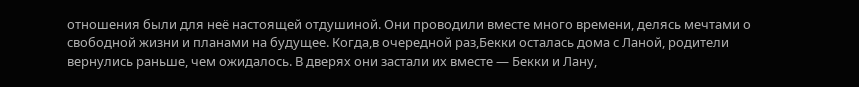отношения были для неё настоящей отдушиной. Они проводили вместе много времени, делясь мечтами о свободной жизни и планами на будущее. Когда,в очередной раз,Бекки осталась дома с Ланой, родители вернулись раньше, чем ожидалось. В дверях они застали их вместе — Бекки и Лану,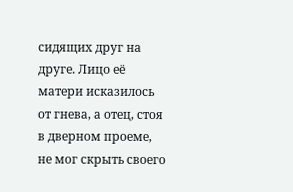сидящих друг на друге. Лицо её матери исказилось от гнева, а отец, стоя в дверном проеме, не мог скрыть своего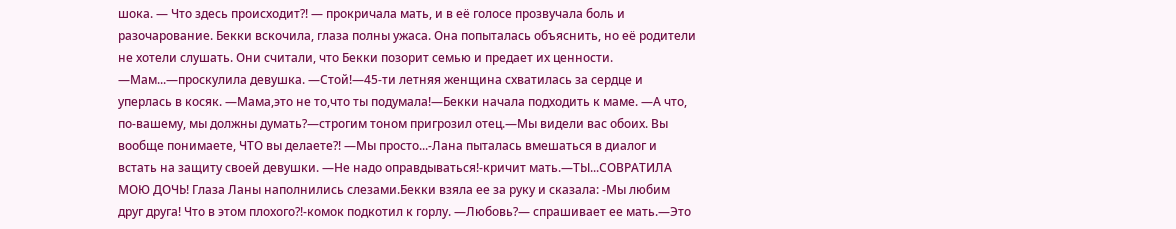шока. — Что здесь происходит?! — прокричала мать, и в её голосе прозвучала боль и разочарование. Бекки вскочила, глаза полны ужаса. Она попыталась объяснить, но её родители не хотели слушать. Они считали, что Бекки позорит семью и предает их ценности. —Мам...—проскулила девушка. —Стой!—45-ти летняя женщина схватилась за сердце и уперлась в косяк. —Мама,это не то,что ты подумала!—Бекки начала подходить к маме. —А что, по-вашему, мы должны думать?—строгим тоном пригрозил отец.—Мы видели вас обоих. Вы вообще понимаете, ЧТО вы делаете?! —Мы просто...-Лана пыталась вмешаться в диалог и встать на защиту своей девушки. —Не надо оправдываться!-кричит мать.—ТЫ...СОВРАТИЛА МОЮ ДОЧЬ! Глаза Ланы наполнились слезами.Бекки взяла ее за руку и сказала: -Мы любим друг друга! Что в этом плохого?!-комок подкотил к горлу. —Любовь?— спрашивает ее мать.—Это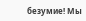безумие! Мы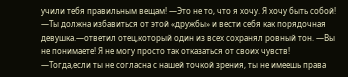учили тебя правильным вещам! —Это не то, что я хочу. Я хочу быть собой! —Ты должна избавиться от этой «дружбы» и вести себя как порядочная девушка.—ответил отец,который один из всех сохранял ровный тон. —Вы не понимаете! Я не могу просто так отказаться от своих чувств! —Тогда,если ты не согласна с нашей точкой зрения, ты не имеешь права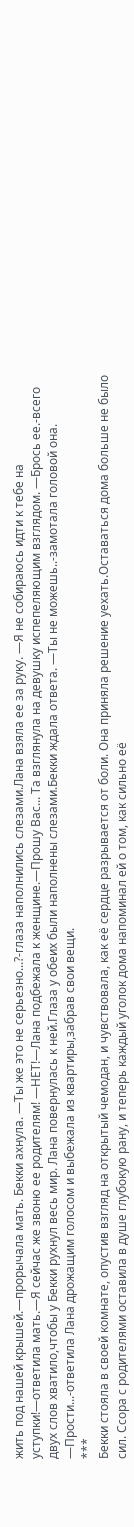жить под нашей крышей.—прорычала мать. Бекки ахнула. —Ты же это не серьезно...?-глаза наполнились слезами.Лана взяла ее за руку. —Я не собираюсь идти к тебе на уступки!—ответила мать.—Я сейчас же звоню ее родителям! —НЕТ!—Лана подбежала к женщине.—Прошу Вас... Та взглянула на девушку испепеляющим взглядом. —Брось ее.-всего двух слов хватило,чтобы у Бекки рухнул весь мир. Лана повернулась к ней.Глаза у обеих были наполнены слезами.Бекки ждала ответа. —Ты не можешь..-замотала головой она. —Прости...-ответила Лана дрожащим голосом и выбежала из квартиры,забрав свои вещи.
***
Бекки стояла в своей комнате, опустив взгляд на открытый чемодан, и чувствовала, как её сердце разрывается от боли. Она приняла решение уехать.Оставаться дома больше не было сил. Ссора с родителями оставила в душе глубокую рану, и теперь каждый уголок дома напоминал ей о том, как сильно её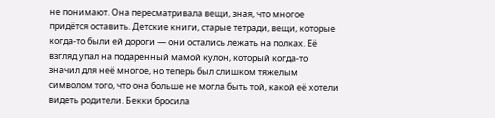не понимают. Она пересматривала вещи, зная, что многое придётся оставить. Детские книги, старые тетради, вещи, которые когда-то были ей дороги — они остались лежать на полках. Её взгляд упал на подаренный мамой кулон, который когда-то значил для неё многое, но теперь был слишком тяжелым символом того, что она больше не могла быть той, какой её хотели видеть родители. Бекки бросила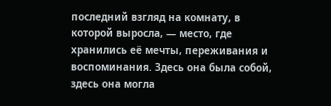последний взгляд на комнату, в которой выросла, — место, где хранились её мечты, переживания и воспоминания. Здесь она была собой, здесь она могла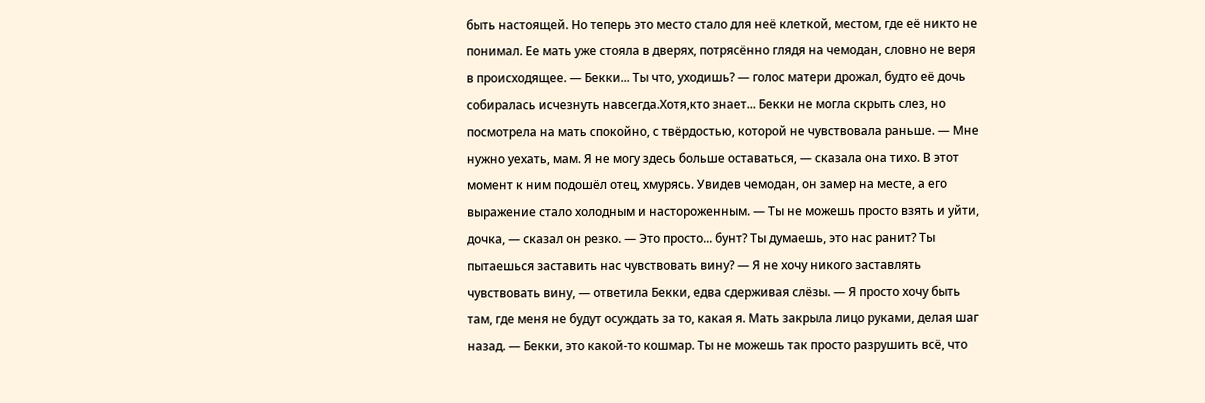быть настоящей. Но теперь это место стало для неё клеткой, местом, где её никто не понимал. Ее мать уже стояла в дверях, потрясённо глядя на чемодан, словно не веря в происходящее. — Бекки... Ты что, уходишь? — голос матери дрожал, будто её дочь собиралась исчезнуть навсегда.Хотя,кто знает... Бекки не могла скрыть слез, но посмотрела на мать спокойно, с твёрдостью, которой не чувствовала раньше. — Мне нужно уехать, мам. Я не могу здесь больше оставаться, — сказала она тихо. В этот момент к ним подошёл отец, хмурясь. Увидев чемодан, он замер на месте, а его выражение стало холодным и настороженным. — Ты не можешь просто взять и уйти, дочка, — сказал он резко. — Это просто... бунт? Ты думаешь, это нас ранит? Ты пытаешься заставить нас чувствовать вину? — Я не хочу никого заставлять чувствовать вину, — ответила Бекки, едва сдерживая слёзы. — Я просто хочу быть там, где меня не будут осуждать за то, какая я. Мать закрыла лицо руками, делая шаг назад. — Бекки, это какой-то кошмар. Ты не можешь так просто разрушить всё, что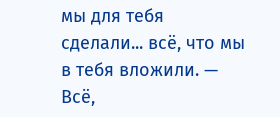мы для тебя сделали... всё, что мы в тебя вложили. — Всё,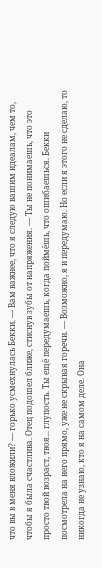что вы в меня вложили? — горько усмехнулась Бекки. — Вам важнее, что я следую вашим идеалам, чем то, чтобы я была счастлива. Отец подошел ближе, стиснув зубы от напряжения. — Ты не понимаешь, что это просто твой возраст, твоя... глупость. Ты ещё передумаешь, когда поймёшь, что ошибаешься. Бекки посмотрела на него прямо, уже не скрывая горечи. — Возможно, я и передумаю. Но если я этого не сделаю, то никогда не узнаю, кто я на самом деле. Она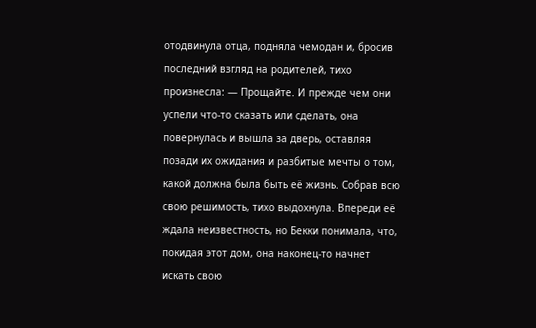отодвинула отца, подняла чемодан и, бросив последний взгляд на родителей, тихо произнесла: — Прощайте. И прежде чем они успели что-то сказать или сделать, она повернулась и вышла за дверь, оставляя позади их ожидания и разбитые мечты о том, какой должна была быть её жизнь. Собрав всю свою решимость, тихо выдохнула. Впереди её ждала неизвестность, но Бекки понимала, что, покидая этот дом, она наконец-то начнет искать свою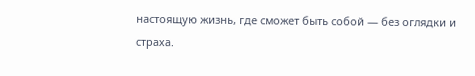настоящую жизнь, где сможет быть собой — без оглядки и страха.